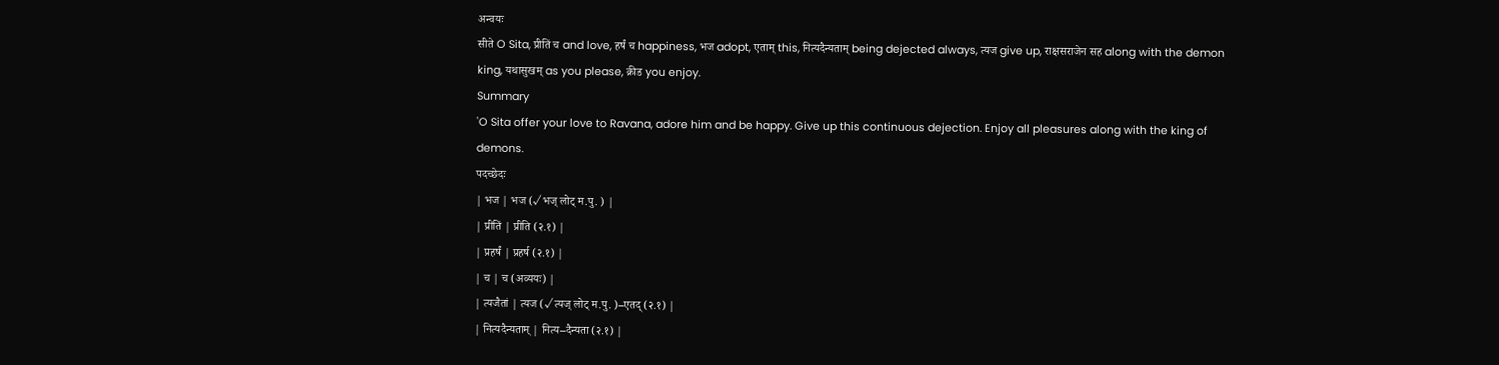अन्वयः
सीते O Sita, प्रीतिं च and love, हर्षं च happiness, भज adopt, एताम् this, नित्यदैन्यताम् being dejected always, त्यज give up, राक्षसराजेन सह along with the demon king, यथासुखम् as you please, क्रीड you enjoy.
Summary
'O Sita offer your love to Ravana, adore him and be happy. Give up this continuous dejection. Enjoy all pleasures along with the king of demons.
पदच्छेदः
| भज | भज (√भज् लोट् म.पु. ) |
| प्रीतिं | प्रीति (२.१) |
| प्रहर्षं | प्रहर्ष (२.१) |
| च | च (अव्ययः) |
| त्यजैतां | त्यज (√त्यज् लोट् म.पु. )–एतद् (२.१) |
| नित्यदैन्यताम् | नित्य–दैन्यता (२.१) |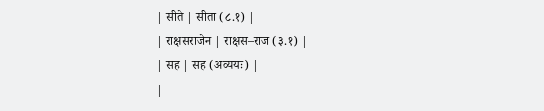| सीते | सीता (८.१) |
| राक्षसराजेन | राक्षस–राज (३.१) |
| सह | सह (अव्ययः) |
|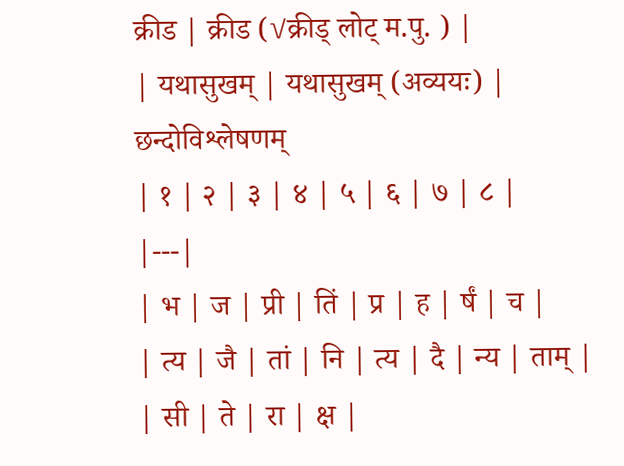क्रीड | क्रीड (√क्रीड् लोट् म.पु. ) |
| यथासुखम् | यथासुखम् (अव्ययः) |
छन्दोविश्लेषणम्
| १ | २ | ३ | ४ | ५ | ६ | ७ | ८ |
|---|
| भ | ज | प्री | तिं | प्र | ह | र्षं | च |
| त्य | जै | तां | नि | त्य | दै | न्य | ताम् |
| सी | ते | रा | क्ष |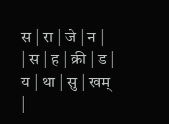स | रा | जे | न |
| स | ह | क्री | ड | य | था | सु | खम् |